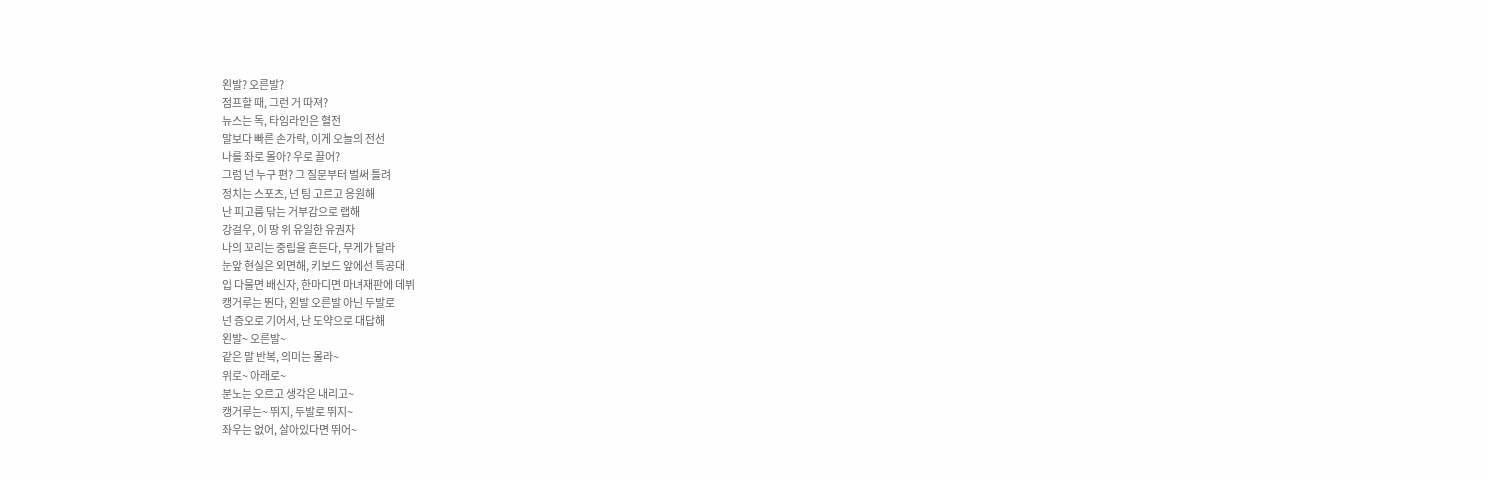왼발? 오른발?
점프할 때, 그런 거 따져?
뉴스는 독, 타임라인은 혈전
말보다 빠른 손가락, 이게 오늘의 전선
나를 좌로 몰아? 우로 끌어?
그럼 넌 누구 편? 그 질문부터 벌써 틀려
정치는 스포츠, 넌 팀 고르고 응원해
난 피고름 닦는 거부감으로 랩해
강걸우, 이 땅 위 유일한 유권자
나의 꼬리는 중립을 흔든다, 무게가 달라
눈앞 현실은 외면해, 키보드 앞에선 특공대
입 다물면 배신자, 한마디면 마녀재판에 데뷔
캥거루는 뛴다, 왼발 오른발 아닌 두발로
넌 증오로 기어서, 난 도약으로 대답해
왼발~ 오른발~
같은 말 반복, 의미는 몰라~
위로~ 아래로~
분노는 오르고 생각은 내리고~
캥거루는~ 뛰지, 두발로 뛰지~
좌우는 없어, 살아있다면 뛰어~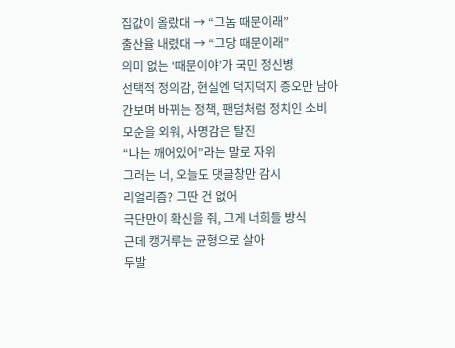집값이 올랐대 → “그놈 때문이래”
출산율 내렸대 → “그당 때문이래”
의미 없는 ‘때문이야’가 국민 정신병
선택적 정의감, 현실엔 덕지덕지 증오만 남아
간보며 바뀌는 정책, 팬덤처럼 정치인 소비
모순을 외워, 사명감은 탈진
“나는 깨어있어”라는 말로 자위
그러는 너, 오늘도 댓글창만 감시
리얼리즘? 그딴 건 없어
극단만이 확신을 줘, 그게 너희들 방식
근데 캥거루는 균형으로 살아
두발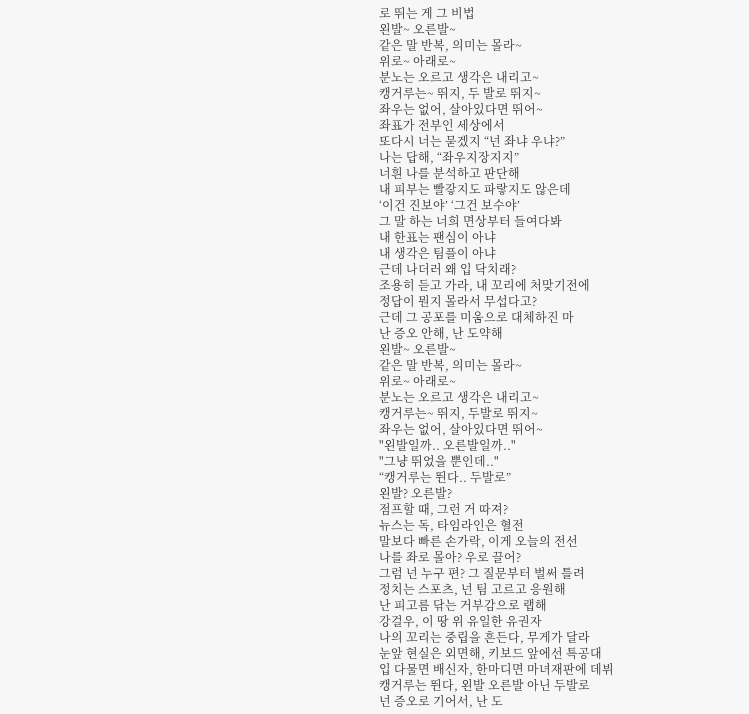로 뛰는 게 그 비법
왼발~ 오른발~
같은 말 반복, 의미는 몰라~
위로~ 아래로~
분노는 오르고 생각은 내리고~
캥거루는~ 뛰지, 두 발로 뛰지~
좌우는 없어, 살아있다면 뛰어~
좌표가 전부인 세상에서
또다시 너는 묻겠지 “넌 좌냐 우냐?”
나는 답해, “좌우지장지지”
너흰 나를 분석하고 판단해
내 피부는 빨갛지도 파랗지도 않은데
‘이건 진보야’ ‘그건 보수야’
그 말 하는 너희 면상부터 들여다봐
내 한표는 팬심이 아냐
내 생각은 팀플이 아냐
근데 나더러 왜 입 닥치래?
조용히 듣고 가라, 내 꼬리에 처맞기전에
정답이 뭔지 몰라서 무섭다고?
근데 그 공포를 미움으로 대체하진 마
난 증오 안해, 난 도약해
왼발~ 오른발~
같은 말 반복, 의미는 몰라~
위로~ 아래로~
분노는 오르고 생각은 내리고~
캥거루는~ 뛰지, 두발로 뛰지~
좌우는 없어, 살아있다면 뛰어~
"왼발일까.. 오른발일까.."
"그냥 뛰었을 뿐인데.."
“캥거루는 뛴다.. 두발로”
왼발? 오른발?
점프할 때, 그런 거 따져?
뉴스는 독, 타임라인은 혈전
말보다 빠른 손가락, 이게 오늘의 전선
나를 좌로 몰아? 우로 끌어?
그럼 넌 누구 편? 그 질문부터 벌써 틀려
정치는 스포츠, 넌 팀 고르고 응원해
난 피고름 닦는 거부감으로 랩해
강걸우, 이 땅 위 유일한 유권자
나의 꼬리는 중립을 흔든다, 무게가 달라
눈앞 현실은 외면해, 키보드 앞에선 특공대
입 다물면 배신자, 한마디면 마녀재판에 데뷔
캥거루는 뛴다, 왼발 오른발 아닌 두발로
넌 증오로 기어서, 난 도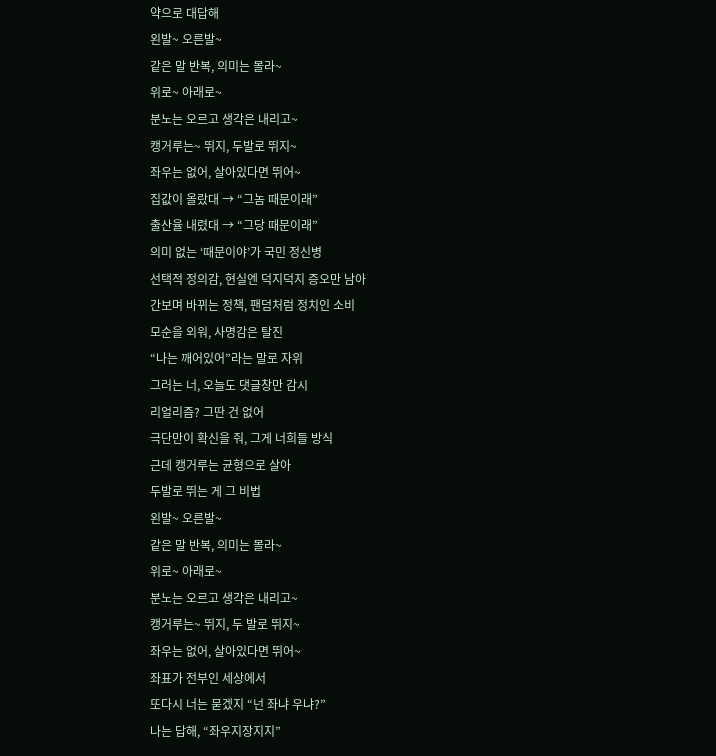약으로 대답해
왼발~ 오른발~
같은 말 반복, 의미는 몰라~
위로~ 아래로~
분노는 오르고 생각은 내리고~
캥거루는~ 뛰지, 두발로 뛰지~
좌우는 없어, 살아있다면 뛰어~
집값이 올랐대 → “그놈 때문이래”
출산율 내렸대 → “그당 때문이래”
의미 없는 ‘때문이야’가 국민 정신병
선택적 정의감, 현실엔 덕지덕지 증오만 남아
간보며 바뀌는 정책, 팬덤처럼 정치인 소비
모순을 외워, 사명감은 탈진
“나는 깨어있어”라는 말로 자위
그러는 너, 오늘도 댓글창만 감시
리얼리즘? 그딴 건 없어
극단만이 확신을 줘, 그게 너희들 방식
근데 캥거루는 균형으로 살아
두발로 뛰는 게 그 비법
왼발~ 오른발~
같은 말 반복, 의미는 몰라~
위로~ 아래로~
분노는 오르고 생각은 내리고~
캥거루는~ 뛰지, 두 발로 뛰지~
좌우는 없어, 살아있다면 뛰어~
좌표가 전부인 세상에서
또다시 너는 묻겠지 “넌 좌냐 우냐?”
나는 답해, “좌우지장지지”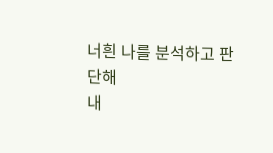너흰 나를 분석하고 판단해
내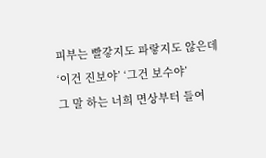피부는 빨갛지도 파랗지도 않은데
‘이건 진보야’ ‘그건 보수야’
그 말 하는 너희 면상부터 들여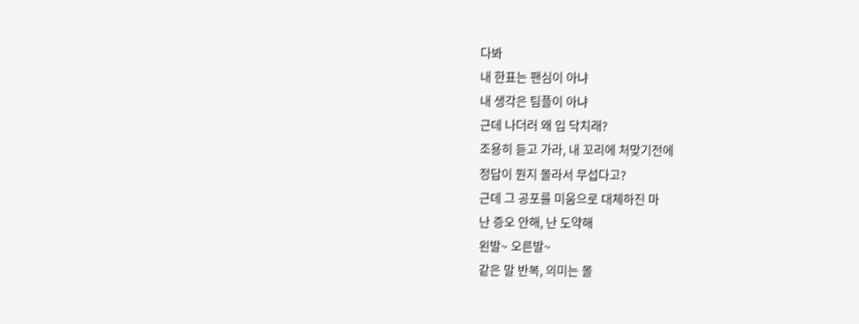다봐
내 한표는 팬심이 아냐
내 생각은 팀플이 아냐
근데 나더러 왜 입 닥치래?
조용히 듣고 가라, 내 꼬리에 처맞기전에
정답이 뭔지 몰라서 무섭다고?
근데 그 공포를 미움으로 대체하진 마
난 증오 안해, 난 도약해
왼발~ 오른발~
같은 말 반복, 의미는 몰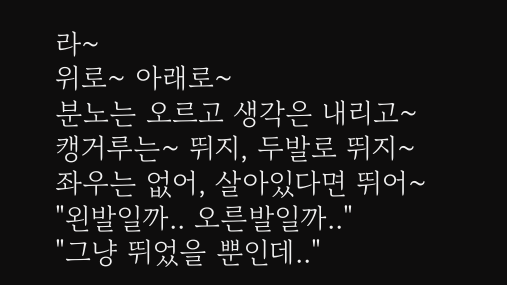라~
위로~ 아래로~
분노는 오르고 생각은 내리고~
캥거루는~ 뛰지, 두발로 뛰지~
좌우는 없어, 살아있다면 뛰어~
"왼발일까.. 오른발일까.."
"그냥 뛰었을 뿐인데.."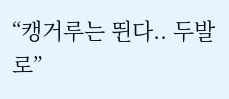“캥거루는 뛴다.. 두발로”